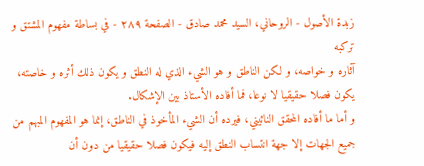زبدة الأصول - الروحاني، السيد محمد صادق - الصفحة ٢٨٩ - في بساطة مفهوم المشتق و تركبه
آثاره و خواصه، و لكن الناطق و هو الشيء الذي له النطق و يكون ذلك أثره و خاصته، يكون فصلا حقيقيا لا نوعا، فما أفاده الأستاذ بين الإشكال.
و أما ما أفاده المحقق النائيني، فيرده أن الشيء المأخوذ في الناطق، إنما هو المفهوم المبهم من جميع الجهات إلا جهة انتساب النطق إليه فيكون فصلا حقيقيا من دون أن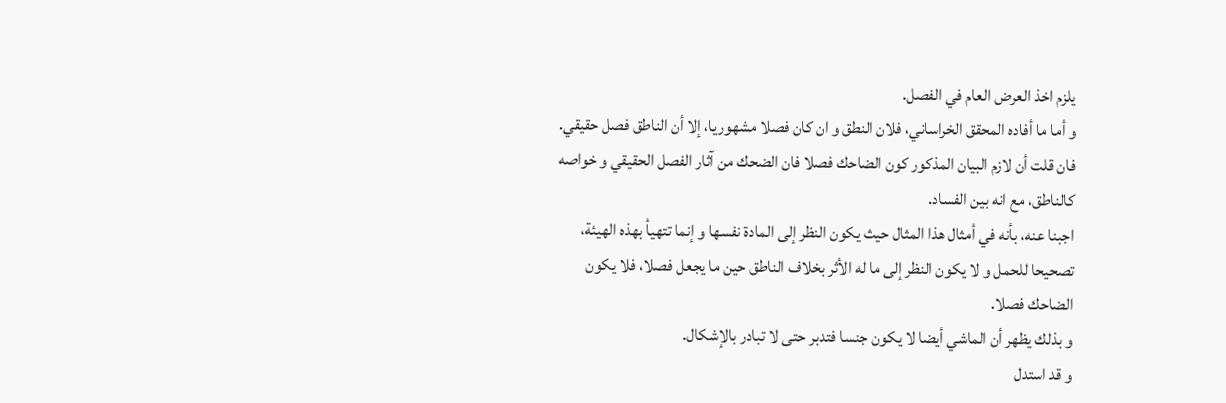يلزم اخذ العرض العام في الفصل.
و أما ما أفاده المحقق الخراساني، فلان النطق و ان كان فصلا مشهوريا، إلا أن الناطق فصل حقيقي.
فان قلت أن لازم البيان المذكور كون الضاحك فصلا فان الضحك من آثار الفصل الحقيقي و خواصه كالناطق، مع انه بين الفساد.
اجبنا عنه، بأنه في أمثال هذا المثال حيث يكون النظر إلى المادة نفسها و إنما تتهيأ بهذه الهيئة، تصحيحا للحمل و لا يكون النظر إلى ما له الأثر بخلاف الناطق حين ما يجعل فصلا، فلا يكون الضاحك فصلا.
و بذلك يظهر أن الماشي أيضا لا يكون جنسا فتدبر حتى لا تبادر بالإشكال.
و قد استدل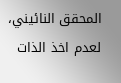المحقق النائيني، لعدم اخذ الذات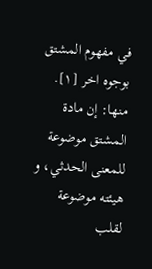في مفهوم المشتق بوجوه اخر [١].
منها: إن مادة المشتق موضوعة للمعنى الحدثي، و هيئته موضوعة لقلب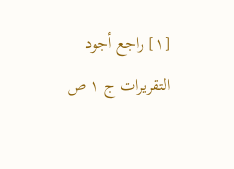[١] راجع أجود التقريرات ج ١ ص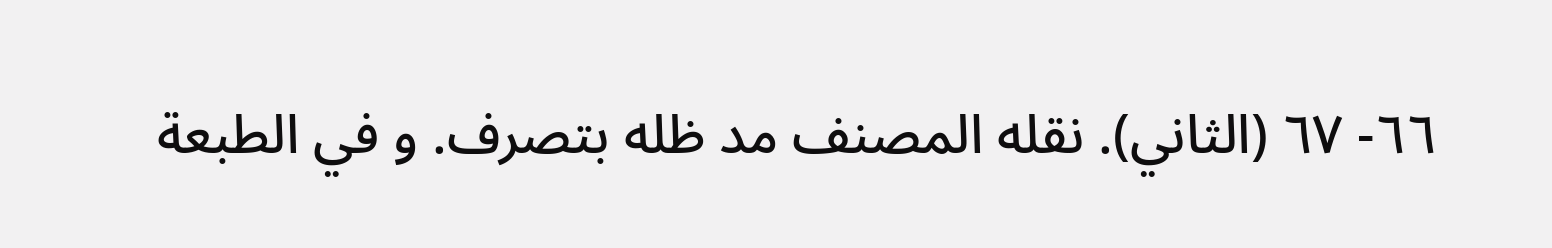٦٦- ٦٧ (الثاني). نقله المصنف مد ظله بتصرف. و في الطبعة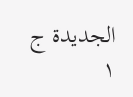الجديدة ج ١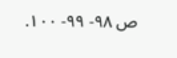ص ٩٨- ٩٩- ١٠٠.